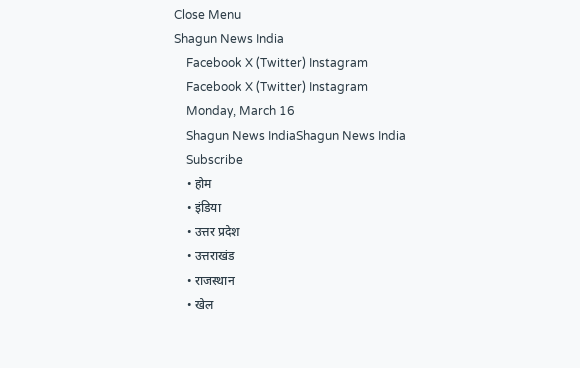Close Menu
Shagun News India
    Facebook X (Twitter) Instagram
    Facebook X (Twitter) Instagram
    Monday, March 16
    Shagun News IndiaShagun News India
    Subscribe
    • होम
    • इंडिया
    • उत्तर प्रदेश
    • उत्तराखंड
    • राजस्थान
    • खेल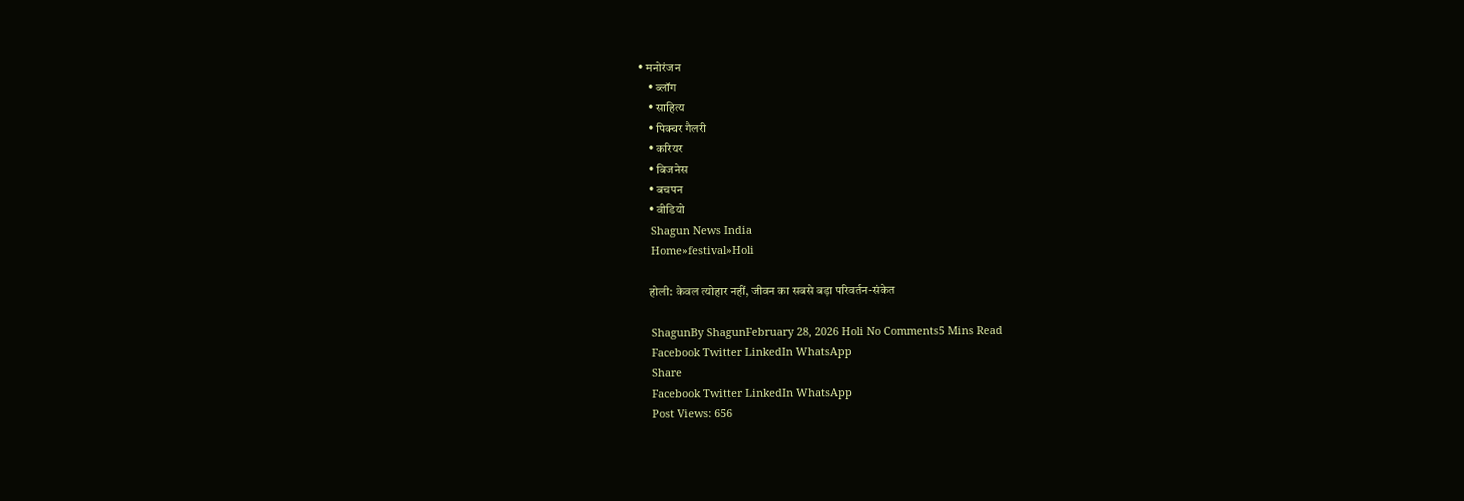• मनोरंजन
    • ब्लॉग
    • साहित्य
    • पिक्चर गैलरी
    • करियर
    • बिजनेस
    • बचपन
    • वीडियो
    Shagun News India
    Home»festival»Holi

    होली: केवल त्योहार नहीं, जीवन का सबसे बड़ा परिवर्तन-संकेत

    ShagunBy ShagunFebruary 28, 2026 Holi No Comments5 Mins Read
    Facebook Twitter LinkedIn WhatsApp
    Share
    Facebook Twitter LinkedIn WhatsApp
    Post Views: 656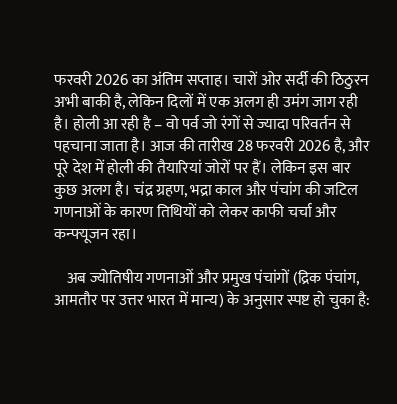फरवरी 2026 का अंतिम सप्ताह। चारों ओर सर्दी की ठिठुरन अभी बाकी है, लेकिन दिलों में एक अलग ही उमंग जाग रही है। होली आ रही है – वो पर्व जो रंगों से ज्यादा परिवर्तन से पहचाना जाता है। आज की तारीख 28 फरवरी 2026 है, और पूरे देश में होली की तैयारियां जोरों पर हैं। लेकिन इस बार कुछ अलग है। चंद्र ग्रहण, भद्रा काल और पंचांग की जटिल गणनाओं के कारण तिथियों को लेकर काफी चर्चा और कन्फ्यूजन रहा।

    अब ज्योतिषीय गणनाओं और प्रमुख पंचांगों (द्रिक पंचांग, आमतौर पर उत्तर भारत में मान्य) के अनुसार स्पष्ट हो चुका है: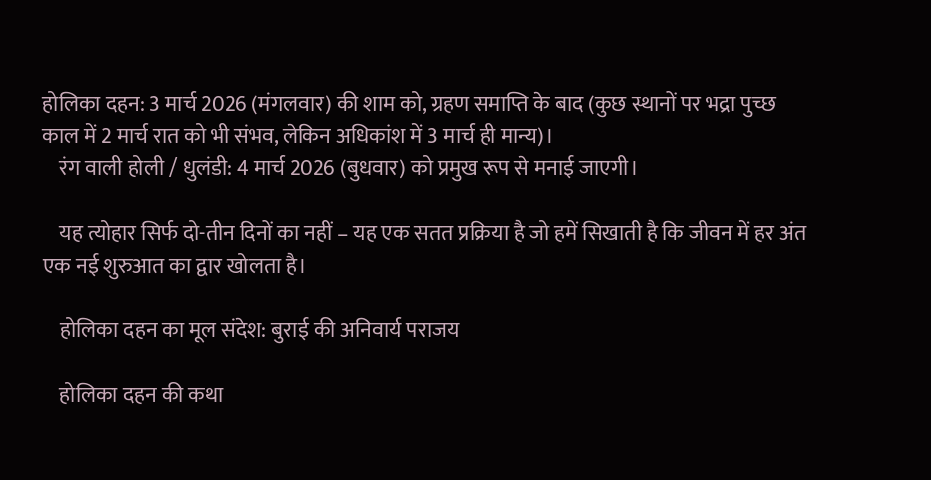होलिका दहन: 3 मार्च 2026 (मंगलवार) की शाम को, ग्रहण समाप्ति के बाद (कुछ स्थानों पर भद्रा पुच्छ काल में 2 मार्च रात को भी संभव, लेकिन अधिकांश में 3 मार्च ही मान्य)।
    रंग वाली होली / धुलंडी: 4 मार्च 2026 (बुधवार) को प्रमुख रूप से मनाई जाएगी।

    यह त्योहार सिर्फ दो-तीन दिनों का नहीं – यह एक सतत प्रक्रिया है जो हमें सिखाती है कि जीवन में हर अंत एक नई शुरुआत का द्वार खोलता है।

    होलिका दहन का मूल संदेश: बुराई की अनिवार्य पराजय

    होलिका दहन की कथा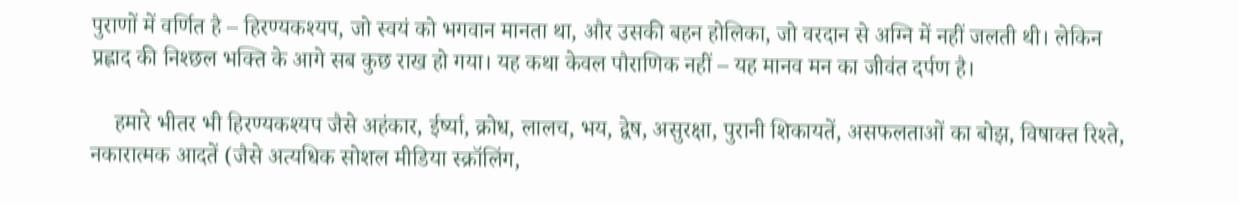पुराणों में वर्णित है – हिरण्यकश्यप, जो स्वयं को भगवान मानता था, और उसकी बहन होलिका, जो वरदान से अग्नि में नहीं जलती थी। लेकिन प्रह्लाद की निश्छल भक्ति के आगे सब कुछ राख हो गया। यह कथा केवल पौराणिक नहीं – यह मानव मन का जीवंत दर्पण है।

    हमारे भीतर भी हिरण्यकश्यप जैसे अहंकार, ईर्ष्या, क्रोध, लालच, भय, द्वेष, असुरक्षा, पुरानी शिकायतें, असफलताओं का बोझ, विषाक्त रिश्ते, नकारात्मक आदतें (जैसे अत्यधिक सोशल मीडिया स्क्रॉलिंग,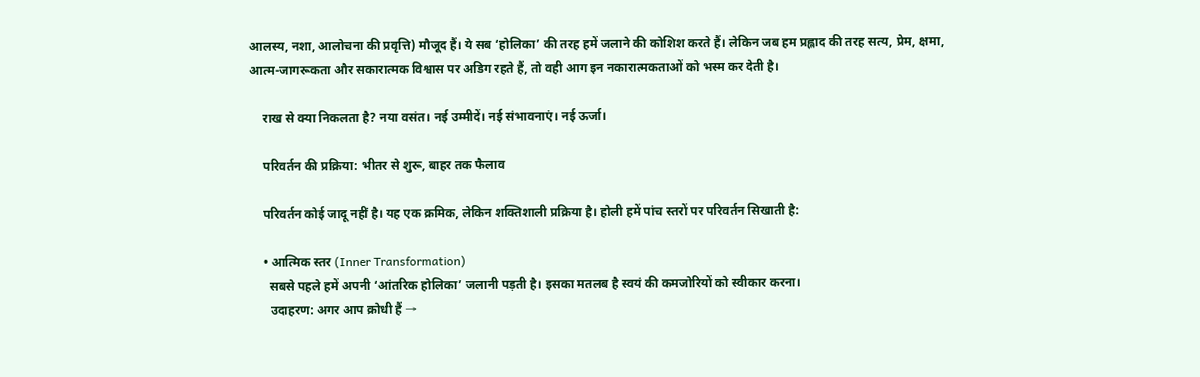आलस्य, नशा, आलोचना की प्रवृत्ति) मौजूद हैं। ये सब ‘होलिका’ की तरह हमें जलाने की कोशिश करते हैं। लेकिन जब हम प्रह्लाद की तरह सत्य, प्रेम, क्षमा, आत्म-जागरूकता और सकारात्मक विश्वास पर अडिग रहते हैं, तो वही आग इन नकारात्मकताओं को भस्म कर देती है।

    राख से क्या निकलता है? नया वसंत। नई उम्मीदें। नई संभावनाएं। नई ऊर्जा।

    परिवर्तन की प्रक्रिया: भीतर से शुरू, बाहर तक फैलाव

    परिवर्तन कोई जादू नहीं है। यह एक क्रमिक, लेकिन शक्तिशाली प्रक्रिया है। होली हमें पांच स्तरों पर परिवर्तन सिखाती है:

    • आत्मिक स्तर (Inner Transformation)
      सबसे पहले हमें अपनी ‘आंतरिक होलिका’ जलानी पड़ती है। इसका मतलब है स्वयं की कमजोरियों को स्वीकार करना।
      उदाहरण: अगर आप क्रोधी हैं →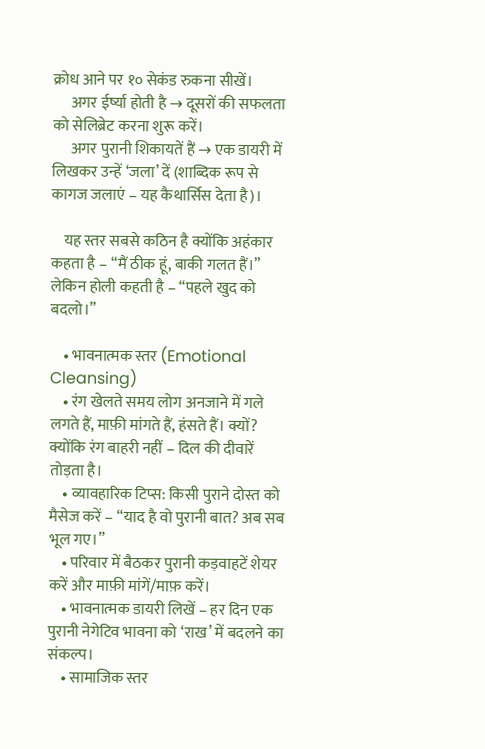क्रोध आने पर १० सेकंड रुकना सीखें।
      अगर ईर्ष्या होती है → दूसरों की सफलता को सेलिब्रेट करना शुरू करें।
      अगर पुरानी शिकायतें हैं → एक डायरी में लिखकर उन्हें ‘जला’ दें (शाब्दिक रूप से कागज जलाएं – यह कैथार्सिस देता है)।

    यह स्तर सबसे कठिन है क्योंकि अहंकार कहता है – “मैं ठीक हूं, बाकी गलत हैं।” लेकिन होली कहती है – “पहले खुद को बदलो।”

    • भावनात्मक स्तर (Emotional Cleansing)
    • रंग खेलते समय लोग अनजाने में गले लगते हैं, माफ़ी मांगते हैं, हंसते हैं। क्यों? क्योंकि रंग बाहरी नहीं – दिल की दीवारें तोड़ता है।
    • व्यावहारिक टिप्स: किसी पुराने दोस्त को मैसेज करें – “याद है वो पुरानी बात? अब सब भूल गए।”
    • परिवार में बैठकर पुरानी कड़वाहटें शेयर करें और माफ़ी मांगें/माफ़ करें।
    • भावनात्मक डायरी लिखें – हर दिन एक पुरानी नेगेटिव भावना को ‘राख’ में बदलने का संकल्प।
    • सामाजिक स्तर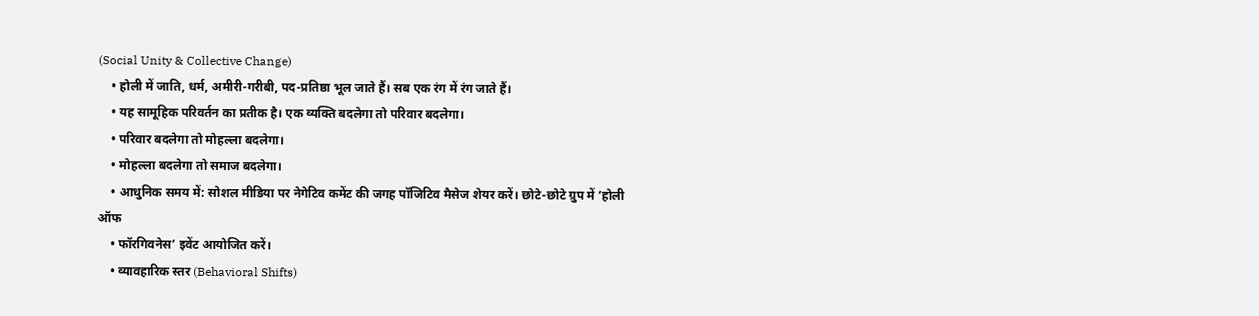(Social Unity & Collective Change)
    • होली में जाति, धर्म, अमीरी-गरीबी, पद-प्रतिष्ठा भूल जाते हैं। सब एक रंग में रंग जाते हैं।
    • यह सामूहिक परिवर्तन का प्रतीक है। एक व्यक्ति बदलेगा तो परिवार बदलेगा।
    • परिवार बदलेगा तो मोहल्ला बदलेगा।
    • मोहल्ला बदलेगा तो समाज बदलेगा।
    • आधुनिक समय में: सोशल मीडिया पर नेगेटिव कमेंट की जगह पॉजिटिव मैसेज शेयर करें। छोटे-छोटे ग्रुप में ‘होली ऑफ
    • फॉरगिवनेस’ इवेंट आयोजित करें।
    • व्यावहारिक स्तर (Behavioral Shifts)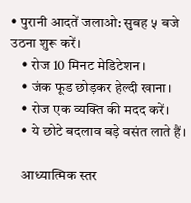• पुरानी आदतें जलाओ: सुबह ५ बजे उठना शुरू करें।
    • रोज 10 मिनट मेडिटेशन।
    • जंक फूड छोड़कर हेल्दी खाना।
    • रोज एक व्यक्ति की मदद करें।
    • ये छोटे बदलाव बड़े वसंत लाते हैं।

    आध्यात्मिक स्तर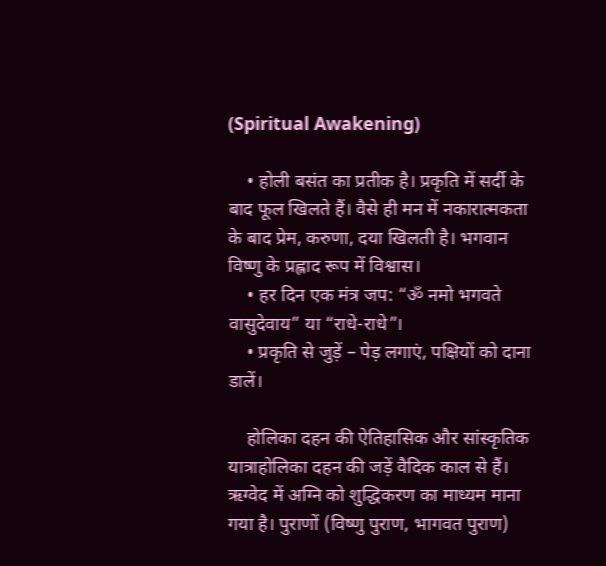(Spiritual Awakening)

    • होली बसंत का प्रतीक है। प्रकृति में सर्दी के बाद फूल खिलते हैं। वैसे ही मन में नकारात्मकता के बाद प्रेम, करुणा, दया खिलती है। भगवान विष्णु के प्रह्लाद रूप में विश्वास।
    • हर दिन एक मंत्र जप: “ॐ नमो भगवते वासुदेवाय” या “राधे-राधे”।
    • प्रकृति से जुड़ें – पेड़ लगाएं, पक्षियों को दाना डालें।

    होलिका दहन की ऐतिहासिक और सांस्कृतिक यात्राहोलिका दहन की जड़ें वैदिक काल से हैं। ऋग्वेद में अग्नि को शुद्धिकरण का माध्यम माना गया है। पुराणों (विष्णु पुराण, भागवत पुराण)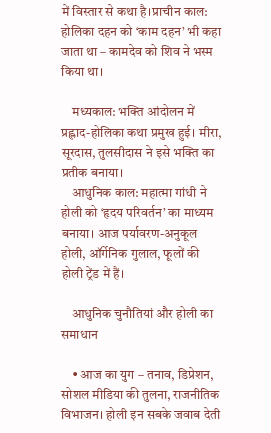में विस्तार से कथा है।प्राचीन काल: होलिका दहन को ‘काम दहन’ भी कहा जाता था – कामदेव को शिव ने भस्म किया था।

    मध्यकाल: भक्ति आंदोलन में प्रह्लाद-होलिका कथा प्रमुख हुई। मीरा, सूरदास, तुलसीदास ने इसे भक्ति का प्रतीक बनाया।
    आधुनिक काल: महात्मा गांधी ने होली को ‘हृदय परिवर्तन’ का माध्यम बनाया। आज पर्यावरण-अनुकूल होली, ऑर्गेनिक गुलाल, फूलों की होली ट्रेंड में हैं।

    आधुनिक चुनौतियां और होली का समाधान

    • आज का युग – तनाव, डिप्रेशन, सोशल मीडिया की तुलना, राजनीतिक विभाजन। होली इन सबके जवाब देती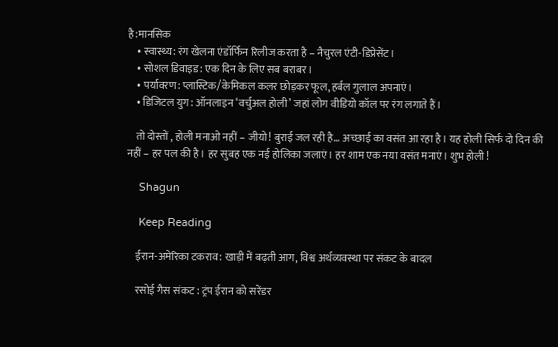है:मानसिक
    • स्वास्थ्य: रंग खेलना एंडॉर्फिन रिलीज करता है – नैचुरल एंटी-डिप्रेसेंट।
    • सोशल डिवाइड: एक दिन के लिए सब बराबर।
    • पर्यावरण: प्लास्टिक/केमिकल कलर छोड़कर फूल, हर्बल गुलाल अपनाएं।
    • डिजिटल युग: ऑनलाइन ‘वर्चुअल होली’ जहां लोग वीडियो कॉल पर रंग लगाते हैं।

    तो दोस्तों , होली मनाओ नहीं – जीयो! बुराई जल रही है… अच्छाई का वसंत आ रहा है। यह होली सिर्फ दो दिन की नहीं – हर पल की है। हर सुबह एक नई होलिका जलाएं। हर शाम एक नया वसंत मनाएं। शुभ होली !

    Shagun

    Keep Reading

    ईरान-अमेरिका टकराव: खाड़ी में बढ़ती आग, विश्व अर्थव्यवस्था पर संकट के बादल

    रसोई गैस संकट : ट्रंप ईरान को सरेंडर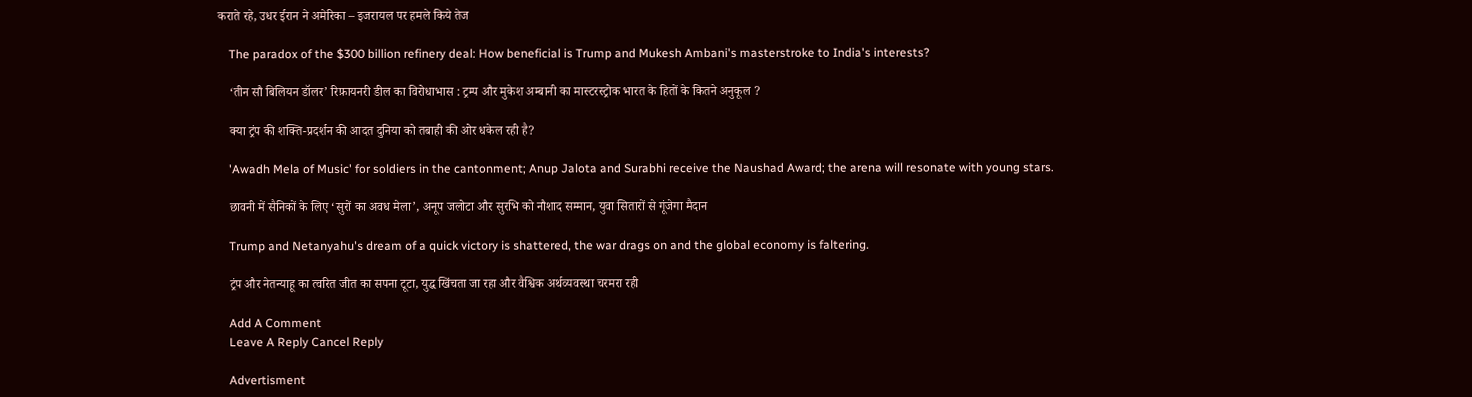कराते रहे, उधर ईरान ने अमेरिका – इजरायल पर हमले किये तेज

    The paradox of the $300 billion refinery deal: How beneficial is Trump and Mukesh Ambani's masterstroke to India's interests?

    ‘तीन सौ बिलियन डॉलर’ रिफ़ायनरी डील का विरोधाभास : ट्रम्प और मुकेश अम्बानी का मास्टरस्ट्रोक भारत के हितों के कितने अनुकूल ?

    क्या ट्रंप की शक्ति-प्रदर्शन की आदत दुनिया को तबाही की ओर धकेल रही है?

    'Awadh Mela of Music' for soldiers in the cantonment; Anup Jalota and Surabhi receive the Naushad Award; the arena will resonate with young stars.

    छावनी में सैनिकों के लिए ‘सुरों का अवध मेला’, अनूप जलोटा और सुरभि को नौशाद सम्मान, युवा सितारों से गूंजेगा मैदान

    Trump and Netanyahu's dream of a quick victory is shattered, the war drags on and the global economy is faltering.

    ट्रंप और नेतन्याहू का त्वरित जीत का सपना टूटा, युद्ध खिंचता जा रहा और वैश्विक अर्थव्यवस्था चरमरा रही

    Add A Comment
    Leave A Reply Cancel Reply

    Advertisment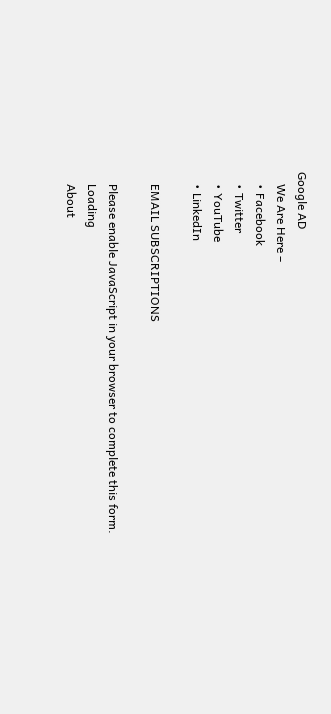Google AD
    We Are Here –
    • Facebook
    • Twitter
    • YouTube
    • LinkedIn

    EMAIL SUBSCRIPTIONS

    Please enable JavaScript in your browser to complete this form.
    Loading
    About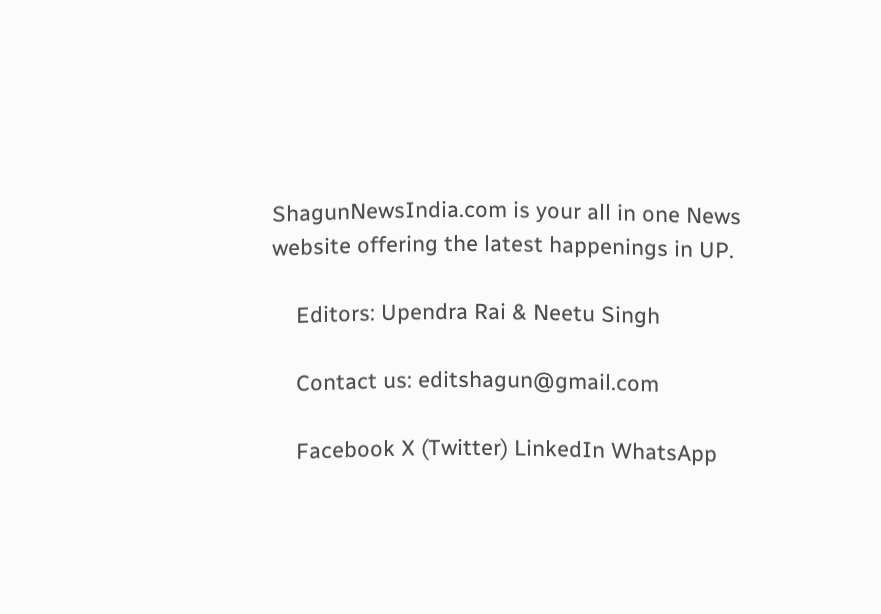ShagunNewsIndia.com is your all in one News website offering the latest happenings in UP.

    Editors: Upendra Rai & Neetu Singh

    Contact us: editshagun@gmail.com

    Facebook X (Twitter) LinkedIn WhatsApp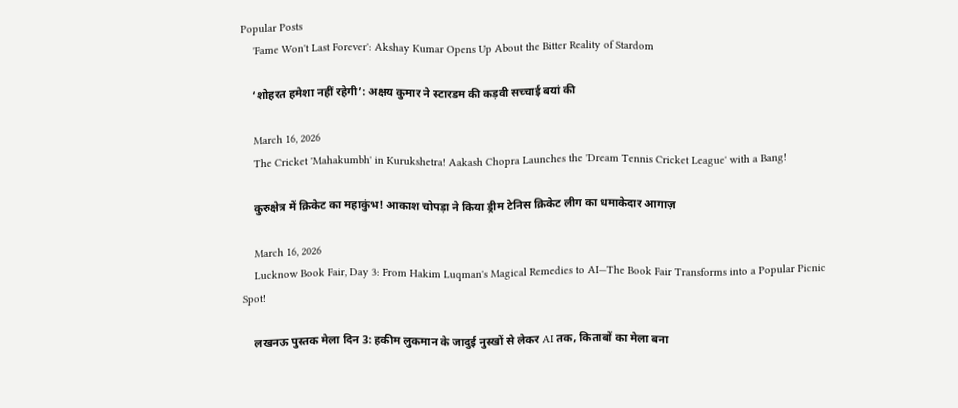Popular Posts
    'Fame Won't Last Forever': Akshay Kumar Opens Up About the Bitter Reality of Stardom

    ‘शोहरत हमेशा नहीं रहेगी’: अक्षय कुमार ने स्टारडम की कड़वी सच्चाई बयां की

    March 16, 2026
    The Cricket 'Mahakumbh' in Kurukshetra! Aakash Chopra Launches the 'Dream Tennis Cricket League' with a Bang!

    कुरुक्षेत्र में क्रिकेट का महाकुंभ! आकाश चोपड़ा ने किया ड्रीम टेनिस क्रिकेट लीग का धमाकेदार आगाज़

    March 16, 2026
    Lucknow Book Fair, Day 3: From Hakim Luqman's Magical Remedies to AI—The Book Fair Transforms into a Popular Picnic Spot!

    लखनऊ पुस्तक मेला दिन 3: हकीम लुकमान के जादुई नुस्खों से लेकर AI तक, किताबों का मेला बना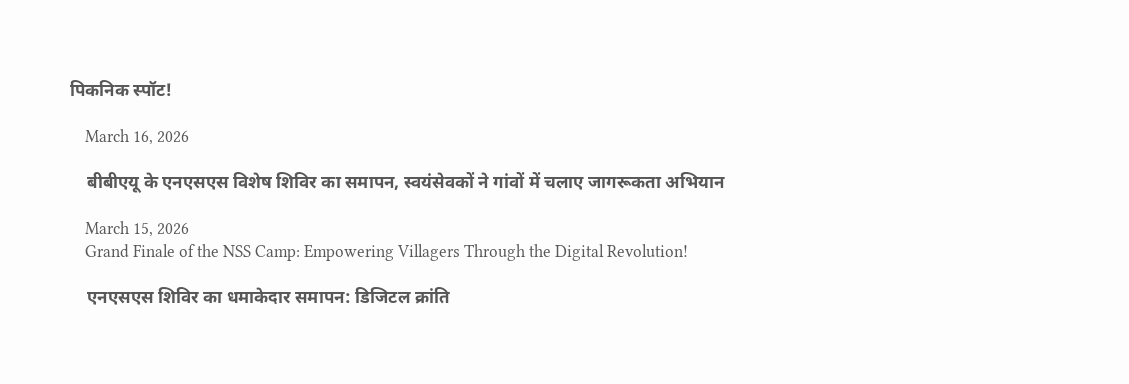पिकनिक स्पॉट!

    March 16, 2026

    बीबीएयू के एनएसएस विशेष शिविर का समापन, स्वयंसेवकों ने गांवों में चलाए जागरूकता अभियान

    March 15, 2026
    Grand Finale of the NSS Camp: Empowering Villagers Through the Digital Revolution!

    एनएसएस शिविर का धमाकेदार समापन: डिजिटल क्रांति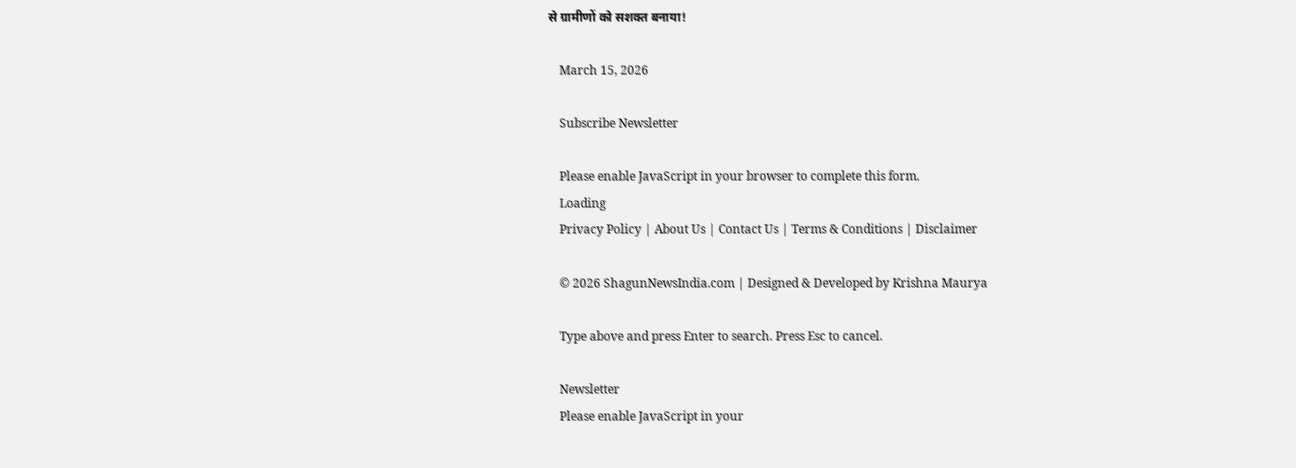से ग्रामीणों को सशक्त बनाया!

    March 15, 2026

    Subscribe Newsletter

    Please enable JavaScript in your browser to complete this form.
    Loading
    Privacy Policy | About Us | Contact Us | Terms & Conditions | Disclaimer

    © 2026 ShagunNewsIndia.com | Designed & Developed by Krishna Maurya

    Type above and press Enter to search. Press Esc to cancel.

    Newsletter
    Please enable JavaScript in your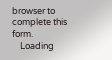browser to complete this form.
    Loading